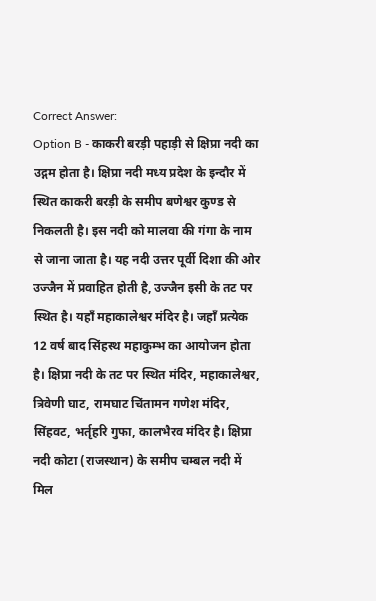Correct Answer:
Option B - काकरी बरड़ी पहाड़ी से क्षिप्रा नदी का उद्गम होता है। क्षिप्रा नदी मध्य प्रदेश के इन्दौर में स्थित काकरी बरड़ी के समीप बणेश्वर कुण्ड से निकलती है। इस नदी को मालवा की गंगा के नाम से जाना जाता है। यह नदी उत्तर पूर्वी दिशा की ओर उज्जैन में प्रवाहित होती है, उज्जैन इसी के तट पर स्थित है। यहाँ महाकालेश्वर मंदिर है। जहाँ प्रत्येक 12 वर्ष बाद सिंहस्थ महाकुम्भ का आयोजन होता है। क्षिप्रा नदी के तट पर स्थित मंदिर, महाकालेश्वर, त्रिवेणी घाट, रामघाट चिंतामन गणेश मंदिर, सिंहवट, भर्तृहरि गुफा, कालभैरव मंदिर है। क्षिप्रा नदी कोटा (राजस्थान) के समीप चम्बल नदी में मिल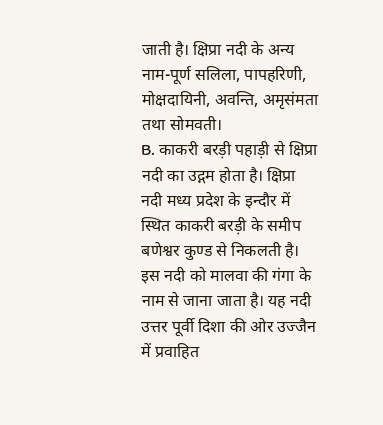जाती है। क्षिप्रा नदी के अन्य नाम-पूर्ण सलिला, पापहरिणी, मोक्षदायिनी, अवन्ति, अमृसंमता तथा सोमवती।
B. काकरी बरड़ी पहाड़ी से क्षिप्रा नदी का उद्गम होता है। क्षिप्रा नदी मध्य प्रदेश के इन्दौर में स्थित काकरी बरड़ी के समीप बणेश्वर कुण्ड से निकलती है। इस नदी को मालवा की गंगा के नाम से जाना जाता है। यह नदी उत्तर पूर्वी दिशा की ओर उज्जैन में प्रवाहित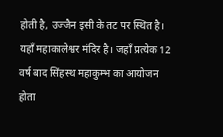होती है, उज्जैन इसी के तट पर स्थित है। यहाँ महाकालेश्वर मंदिर है। जहाँ प्रत्येक 12 वर्ष बाद सिंहस्थ महाकुम्भ का आयोजन होता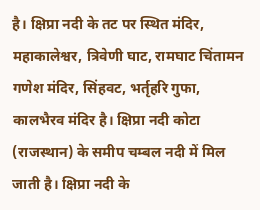है। क्षिप्रा नदी के तट पर स्थित मंदिर, महाकालेश्वर, त्रिवेणी घाट, रामघाट चिंतामन गणेश मंदिर, सिंहवट, भर्तृहरि गुफा, कालभैरव मंदिर है। क्षिप्रा नदी कोटा (राजस्थान) के समीप चम्बल नदी में मिल जाती है। क्षिप्रा नदी के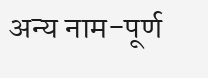अन्य नाम-पूर्ण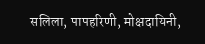सलिला, पापहरिणी, मोक्षदायिनी,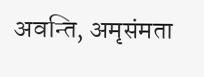अवन्ति, अमृसंमता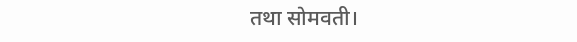तथा सोमवती।